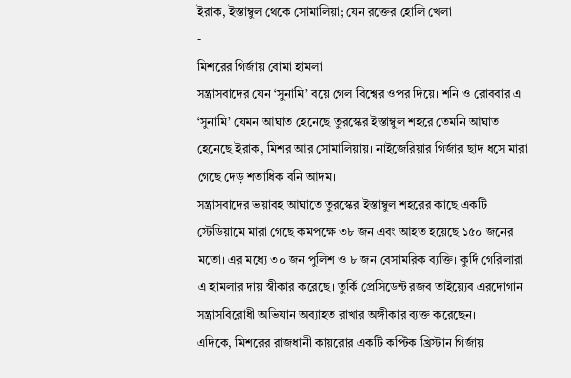ইরাক, ইস্তাম্বুল থেকে সোমালিয়া; যেন রক্তের হোলি খেলা
-
মিশরের গির্জায় বোমা হামলা
সন্ত্রাসবাদের যেন ‘সুনামি’ বয়ে গেল বিশ্বের ওপর দিয়ে। শনি ও রোববার এ ‘সুনামি’ যেমন আঘাত হেনেছে তুরস্কের ইস্তাম্বুল শহরে তেমনি আঘাত হেনেছে ইরাক, মিশর আর সোমালিয়ায়। নাইজেরিয়ার গির্জার ছাদ ধসে মারা গেছে দেড় শতাধিক বনি আদম।
সন্ত্রাসবাদের ভয়াবহ আঘাতে তুরস্কের ইস্তাম্বুল শহরের কাছে একটি স্টেডিয়ামে মারা গেছে কমপক্ষে ৩৮ জন এবং আহত হয়েছে ১৫০ জনের মতো। এর মধ্যে ৩০ জন পুলিশ ও ৮ জন বেসামরিক ব্যক্তি। কুর্দি গেরিলারা এ হামলার দায় স্বীকার করেছে। তুর্কি প্রেসিডেন্ট রজব তাইয়্যেব এরদোগান সন্ত্রাসবিরোধী অভিযান অব্যাহত রাখার অঙ্গীকার ব্যক্ত করেছেন।
এদিকে, মিশরের রাজধানী কায়রোর একটি কপ্টিক খ্রিস্টান গির্জায়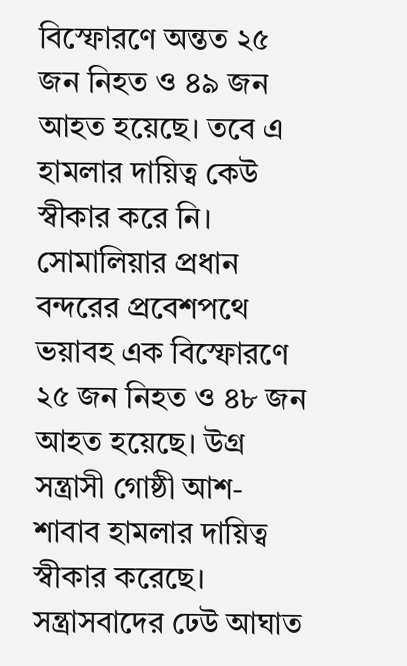বিস্ফোরণে অন্তত ২৫ জন নিহত ও ৪৯ জন আহত হয়েছে। তবে এ হামলার দায়িত্ব কেউ স্বীকার করে নি।
সোমালিয়ার প্রধান বন্দরের প্রবেশপথে ভয়াবহ এক বিস্ফোরণে ২৫ জন নিহত ও ৪৮ জন আহত হয়েছে। উগ্র সন্ত্রাসী গোষ্ঠী আশ-শাবাব হামলার দায়িত্ব স্বীকার করেছে। সন্ত্রাসবাদের ঢেউ আঘাত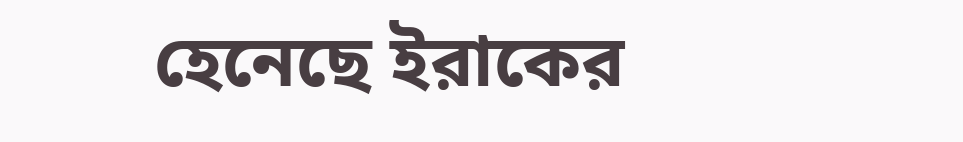হেনেছে ইরাকের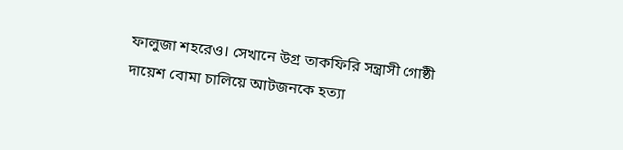ফালুজা শহরেও। সেখানে উগ্র তাকফিরি সন্ত্রাসী গোষ্ঠী দায়েশ বোমা চালিয়ে আটজনকে হত্যা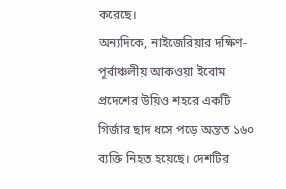করেছে।
অন্যদিকে, নাইজেরিয়ার দক্ষিণ-পূর্বাঞ্চলীয় আকওয়া ইবোম প্রদেশের উয়িও শহরে একটি গির্জার ছাদ ধসে পড়ে অন্তত ১৬০ ব্যক্তি নিহত হয়েছে। দেশটির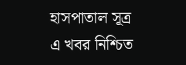হাসপাতাল সূত্র এ খবর নিশ্চিত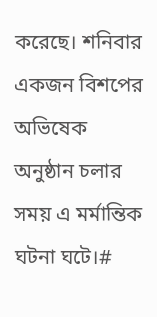করেছে। শনিবার একজন বিশপের অভিষেক অনুষ্ঠান চলার সময় এ মর্মান্তিক ঘটনা ঘটে।#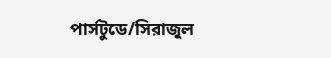পার্সটুডে/সিরাজুল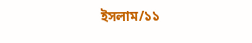ইসলাম/১১